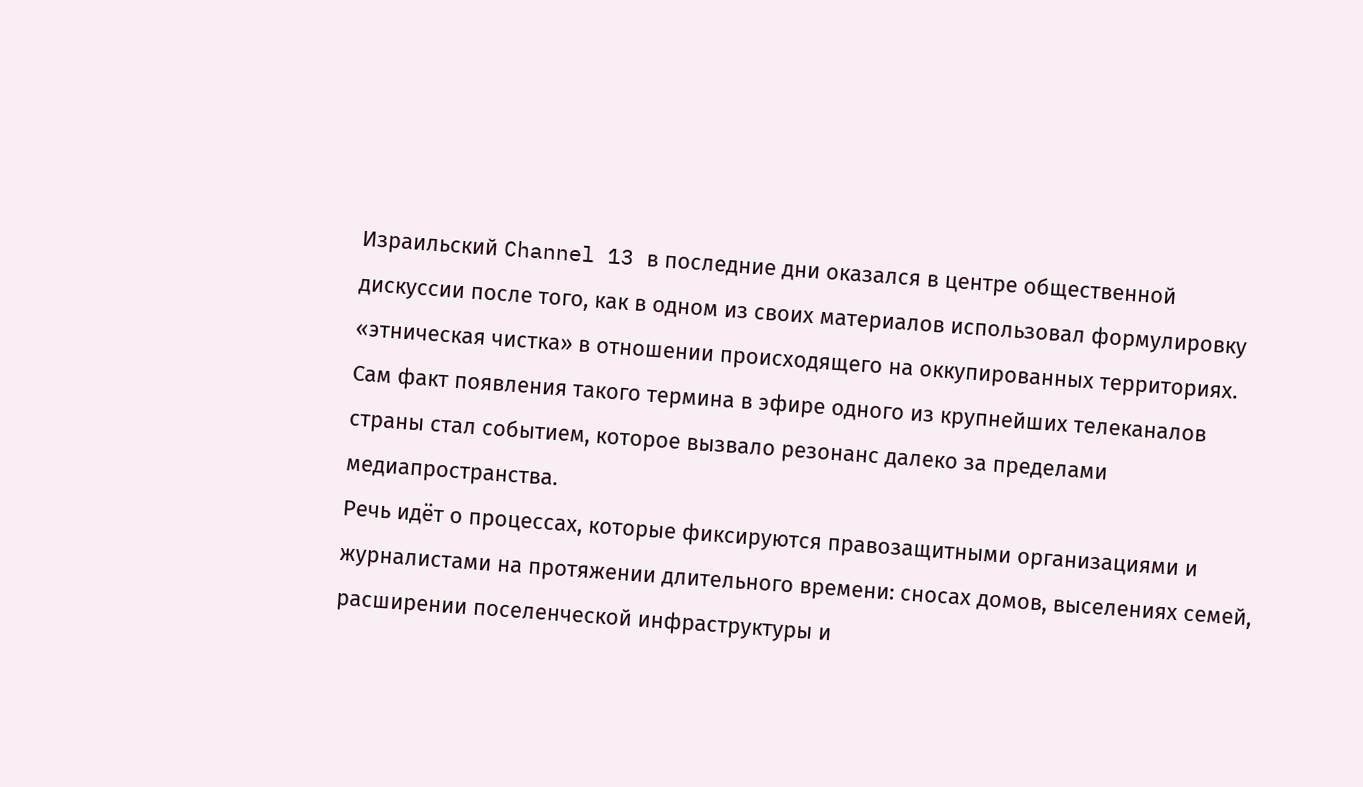Израильский Channel 13 в последние дни оказался в центре общественной дискуссии после того, как в одном из своих материалов использовал формулировку «этническая чистка» в отношении происходящего на оккупированных территориях. Сам факт появления такого термина в эфире одного из крупнейших телеканалов страны стал событием, которое вызвало резонанс далеко за пределами медиапространства.
Речь идёт о процессах, которые фиксируются правозащитными организациями и журналистами на протяжении длительного времени: сносах домов, выселениях семей, расширении поселенческой инфраструктуры и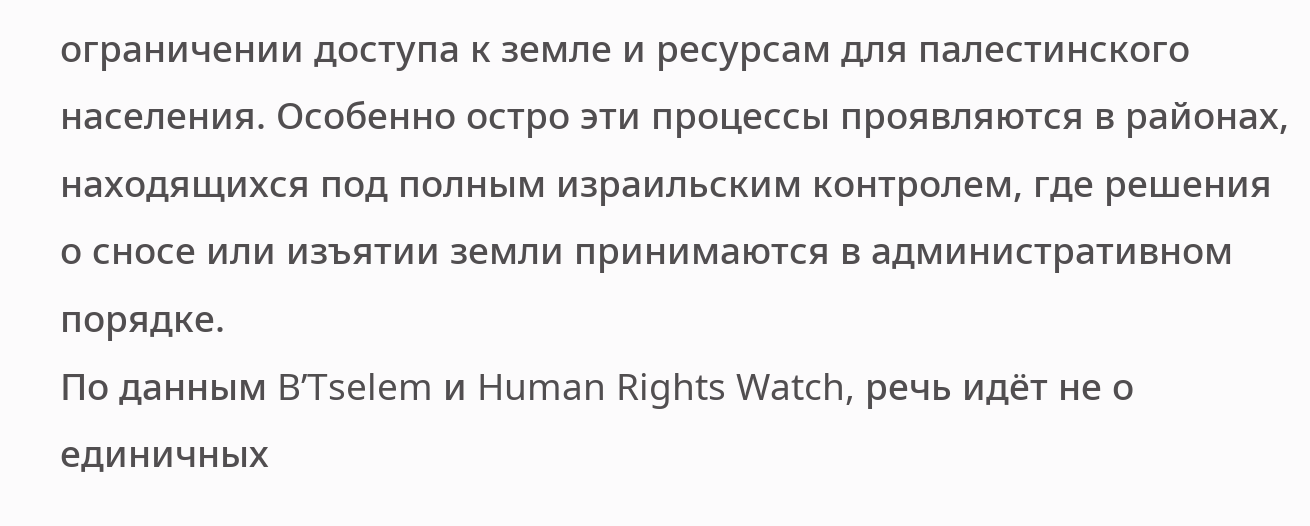ограничении доступа к земле и ресурсам для палестинского населения. Особенно остро эти процессы проявляются в районах, находящихся под полным израильским контролем, где решения о сносе или изъятии земли принимаются в административном порядке.
По данным B’Tselem и Human Rights Watch, речь идёт не о единичных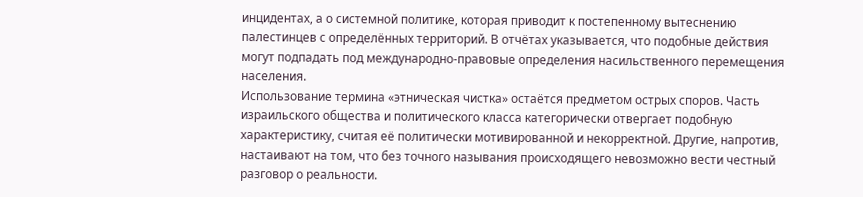инцидентах, а о системной политике, которая приводит к постепенному вытеснению палестинцев с определённых территорий. В отчётах указывается, что подобные действия могут подпадать под международно-правовые определения насильственного перемещения населения.
Использование термина «этническая чистка» остаётся предметом острых споров. Часть израильского общества и политического класса категорически отвергает подобную характеристику, считая её политически мотивированной и некорректной. Другие, напротив, настаивают на том, что без точного называния происходящего невозможно вести честный разговор о реальности.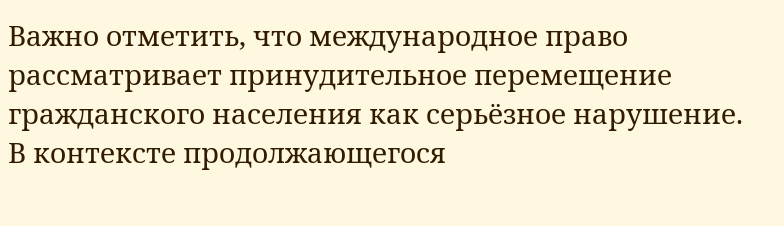Важно отметить, что международное право рассматривает принудительное перемещение гражданского населения как серьёзное нарушение. В контексте продолжающегося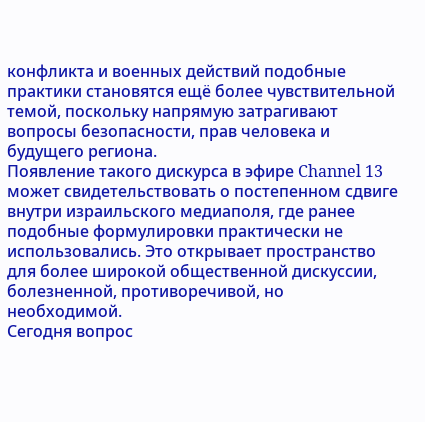конфликта и военных действий подобные практики становятся ещё более чувствительной темой, поскольку напрямую затрагивают вопросы безопасности, прав человека и будущего региона.
Появление такого дискурса в эфире Channel 13 может свидетельствовать о постепенном сдвиге внутри израильского медиаполя, где ранее подобные формулировки практически не использовались. Это открывает пространство для более широкой общественной дискуссии, болезненной, противоречивой, но необходимой.
Сегодня вопрос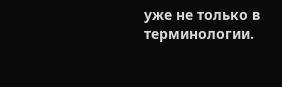уже не только в терминологии.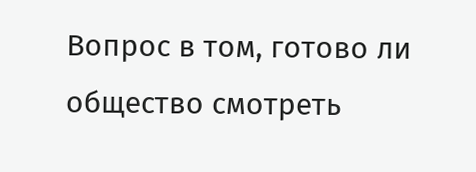Вопрос в том, готово ли общество смотреть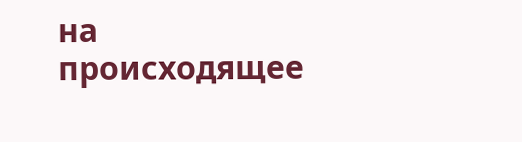на происходящее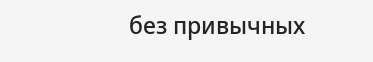без привычных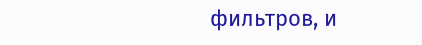фильтров, и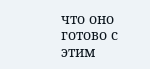что оно готово с этим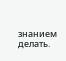знанием делать.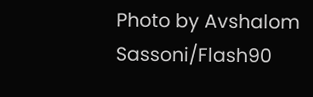Photo by Avshalom Sassoni/Flash90